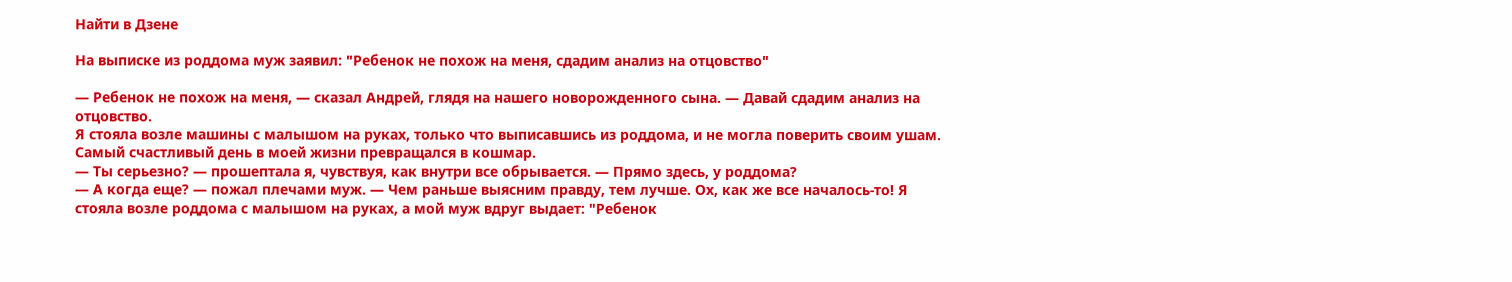Найти в Дзене

На выписке из роддома муж заявил: "Ребенок не похож на меня, сдадим анализ на отцовство"

— Ребенок не похож на меня, — сказал Андрей, глядя на нашего новорожденного сына. — Давай сдадим анализ на отцовство.
Я стояла возле машины с малышом на руках, только что выписавшись из роддома, и не могла поверить своим ушам. Самый счастливый день в моей жизни превращался в кошмар.
— Ты серьезно? — прошептала я, чувствуя, как внутри все обрывается. — Прямо здесь, у роддома?
— А когда еще? — пожал плечами муж. — Чем раньше выясним правду, тем лучше. Ох, как же все началось-то! Я стояла возле роддома с малышом на руках, а мой муж вдруг выдает: "Ребенок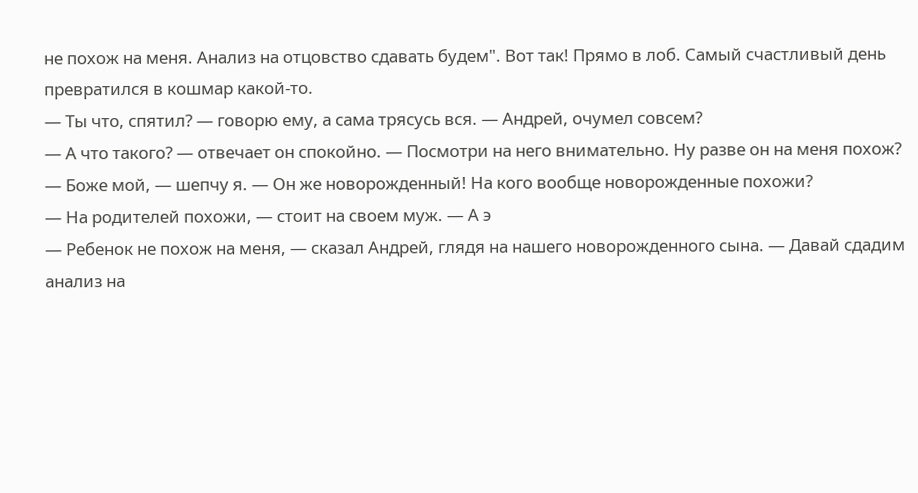не похож на меня. Анализ на отцовство сдавать будем". Вот так! Прямо в лоб. Самый счастливый день превратился в кошмар какой-то.
— Ты что, спятил? — говорю ему, а сама трясусь вся. — Андрей, очумел совсем?
— А что такого? — отвечает он спокойно. — Посмотри на него внимательно. Ну разве он на меня похож?
— Боже мой, — шепчу я. — Он же новорожденный! На кого вообще новорожденные похожи?
— На родителей похожи, — стоит на своем муж. — А э
— Ребенок не похож на меня, — сказал Андрей, глядя на нашего новорожденного сына. — Давай сдадим анализ на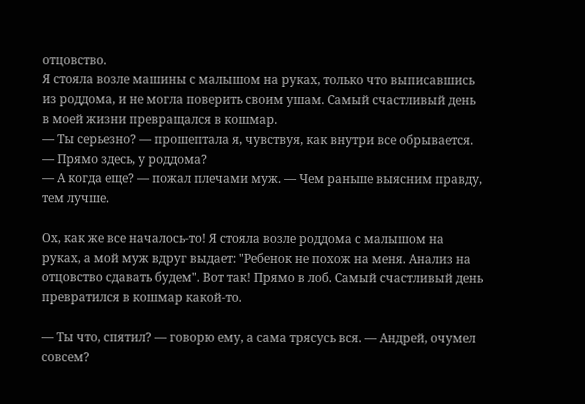отцовство.
Я стояла возле машины с малышом на руках, только что выписавшись из роддома, и не могла поверить своим ушам. Самый счастливый день в моей жизни превращался в кошмар.
— Ты серьезно? — прошептала я, чувствуя, как внутри все обрывается. — Прямо здесь, у роддома?
— А когда еще? — пожал плечами муж. — Чем раньше выясним правду, тем лучше.

Ох, как же все началось-то! Я стояла возле роддома с малышом на руках, а мой муж вдруг выдает: "Ребенок не похож на меня. Анализ на отцовство сдавать будем". Вот так! Прямо в лоб. Самый счастливый день превратился в кошмар какой-то.

— Ты что, спятил? — говорю ему, а сама трясусь вся. — Андрей, очумел совсем?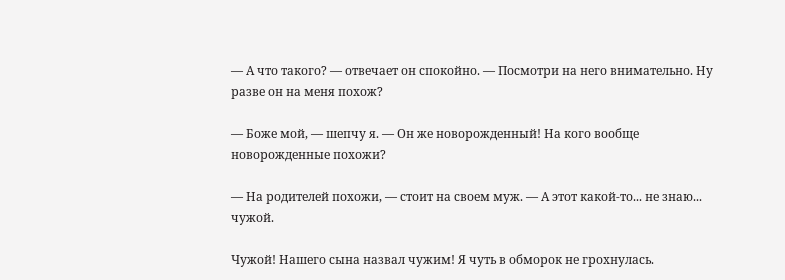— А что такого? — отвечает он спокойно. — Посмотри на него внимательно. Ну разве он на меня похож?

— Боже мой, — шепчу я. — Он же новорожденный! На кого вообще новорожденные похожи?

— На родителей похожи, — стоит на своем муж. — А этот какой-то... не знаю... чужой.

Чужой! Нашего сына назвал чужим! Я чуть в обморок не грохнулась.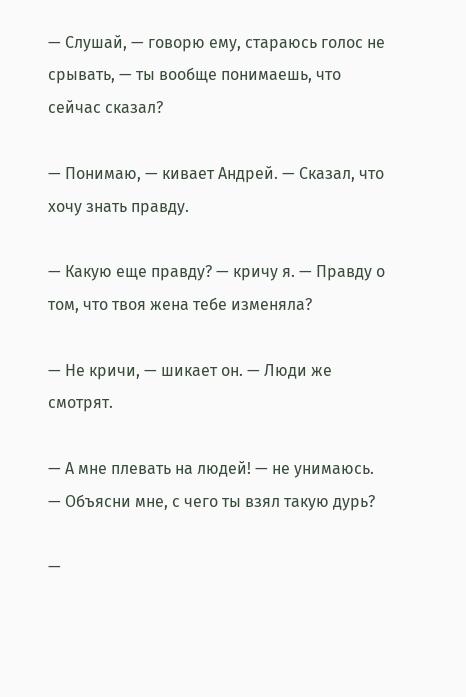— Слушай, — говорю ему, стараюсь голос не срывать, — ты вообще понимаешь, что сейчас сказал?

— Понимаю, — кивает Андрей. — Сказал, что хочу знать правду.

— Какую еще правду? — кричу я. — Правду о том, что твоя жена тебе изменяла?

— Не кричи, — шикает он. — Люди же смотрят.

— А мне плевать на людей! — не унимаюсь. — Объясни мне, с чего ты взял такую дурь?

—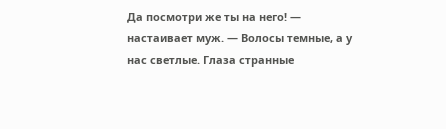Да посмотри же ты на него! — настаивает муж. — Волосы темные, а у нас светлые. Глаза странные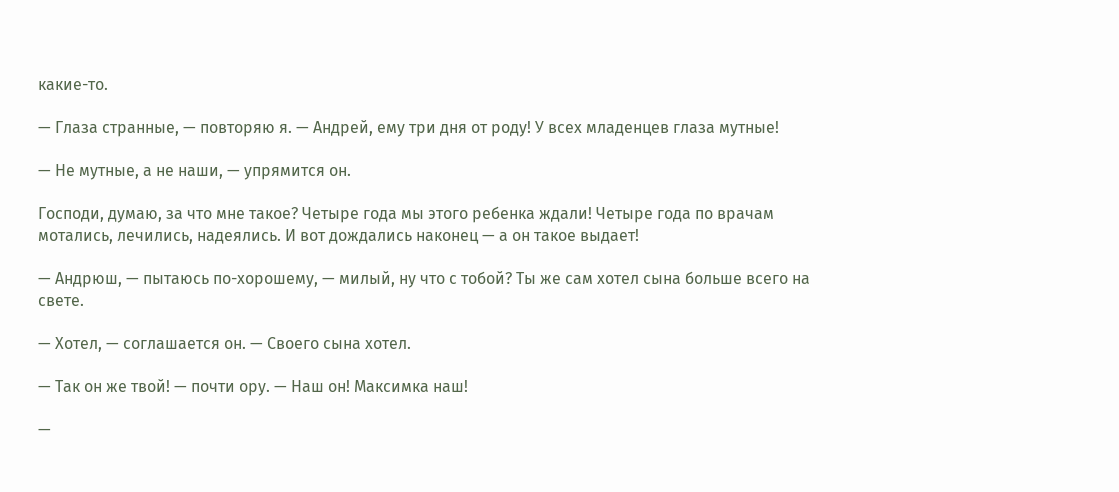какие-то.

— Глаза странные, — повторяю я. — Андрей, ему три дня от роду! У всех младенцев глаза мутные!

— Не мутные, а не наши, — упрямится он.

Господи, думаю, за что мне такое? Четыре года мы этого ребенка ждали! Четыре года по врачам мотались, лечились, надеялись. И вот дождались наконец — а он такое выдает!

— Андрюш, — пытаюсь по-хорошему, — милый, ну что с тобой? Ты же сам хотел сына больше всего на свете.

— Хотел, — соглашается он. — Своего сына хотел.

— Так он же твой! — почти ору. — Наш он! Максимка наш!

—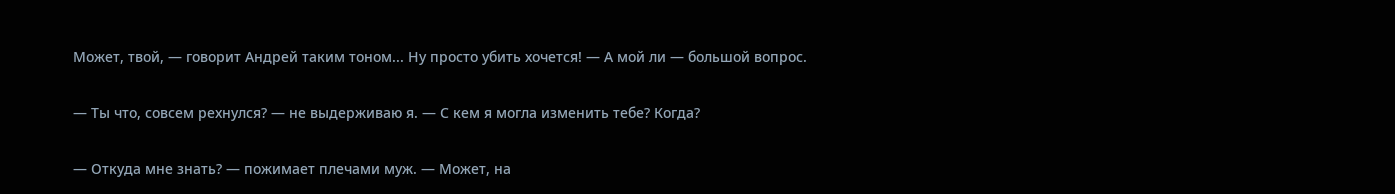Может, твой, — говорит Андрей таким тоном... Ну просто убить хочется! — А мой ли — большой вопрос.

— Ты что, совсем рехнулся? — не выдерживаю я. — С кем я могла изменить тебе? Когда?

— Откуда мне знать? — пожимает плечами муж. — Может, на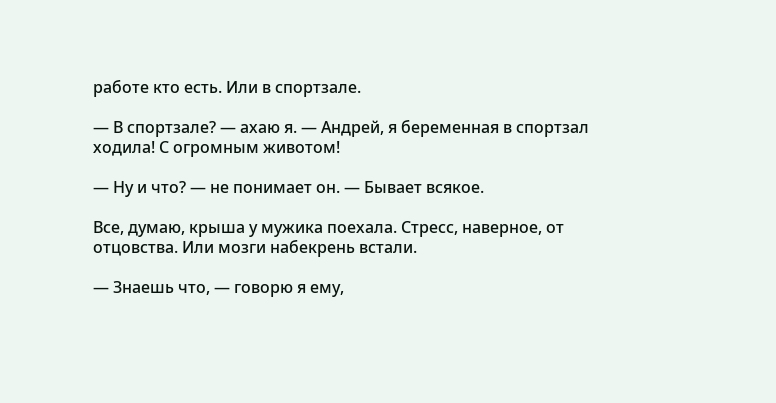работе кто есть. Или в спортзале.

— В спортзале? — ахаю я. — Андрей, я беременная в спортзал ходила! С огромным животом!

— Ну и что? — не понимает он. — Бывает всякое.

Все, думаю, крыша у мужика поехала. Стресс, наверное, от отцовства. Или мозги набекрень встали.

— Знаешь что, — говорю я ему,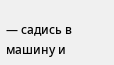— садись в машину и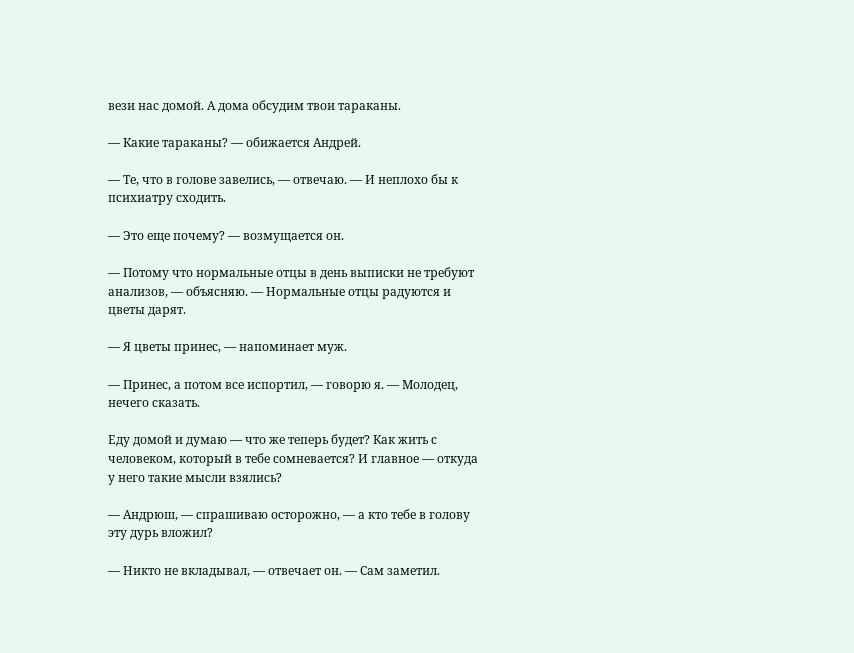вези нас домой. А дома обсудим твои тараканы.

— Какие тараканы? — обижается Андрей.

— Те, что в голове завелись, — отвечаю. — И неплохо бы к психиатру сходить.

— Это еще почему? — возмущается он.

— Потому что нормальные отцы в день выписки не требуют анализов, — объясняю. — Нормальные отцы радуются и цветы дарят.

— Я цветы принес, — напоминает муж.

— Принес, а потом все испортил, — говорю я. — Молодец, нечего сказать.

Еду домой и думаю — что же теперь будет? Как жить с человеком, который в тебе сомневается? И главное — откуда у него такие мысли взялись?

— Андрюш, — спрашиваю осторожно, — а кто тебе в голову эту дурь вложил?

— Никто не вкладывал, — отвечает он. — Сам заметил.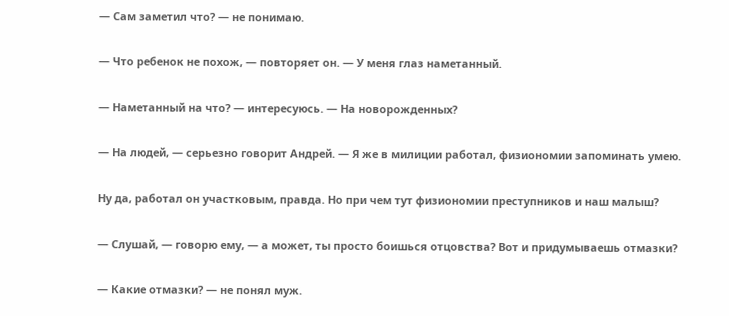— Сам заметил что? — не понимаю.

— Что ребенок не похож, — повторяет он. — У меня глаз наметанный.

— Наметанный на что? — интересуюсь. — На новорожденных?

— На людей, — серьезно говорит Андрей. — Я же в милиции работал, физиономии запоминать умею.

Ну да, работал он участковым, правда. Но при чем тут физиономии преступников и наш малыш?

— Слушай, — говорю ему, — а может, ты просто боишься отцовства? Вот и придумываешь отмазки?

— Какие отмазки? — не понял муж.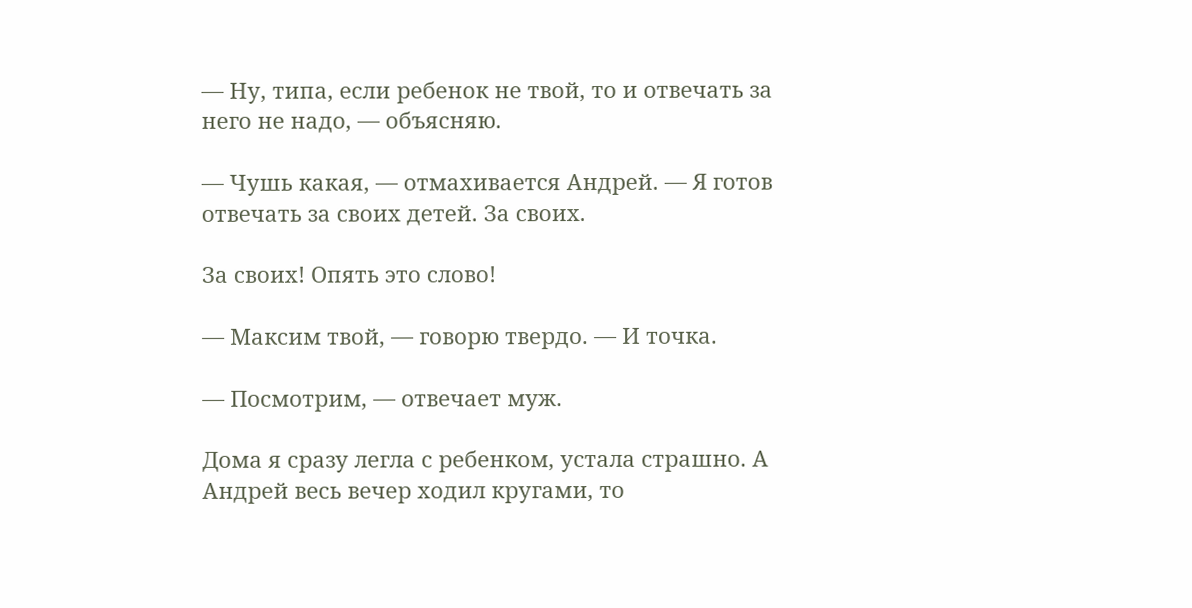— Ну, типа, если ребенок не твой, то и отвечать за него не надо, — объясняю.

— Чушь какая, — отмахивается Андрей. — Я готов отвечать за своих детей. За своих.

За своих! Опять это слово!

— Максим твой, — говорю твердо. — И точка.

— Посмотрим, — отвечает муж.

Дома я сразу легла с ребенком, устала страшно. А Андрей весь вечер ходил кругами, то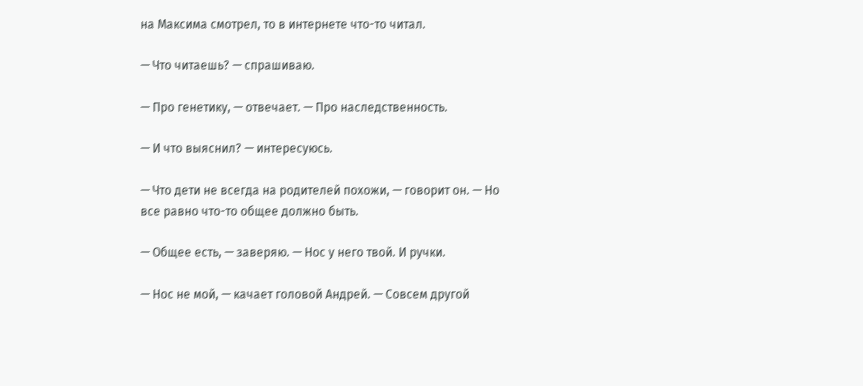на Максима смотрел, то в интернете что-то читал.

— Что читаешь? — спрашиваю.

— Про генетику, — отвечает. — Про наследственность.

— И что выяснил? — интересуюсь.

— Что дети не всегда на родителей похожи, — говорит он. — Но все равно что-то общее должно быть.

— Общее есть, — заверяю. — Нос у него твой. И ручки.

— Нос не мой, — качает головой Андрей. — Совсем другой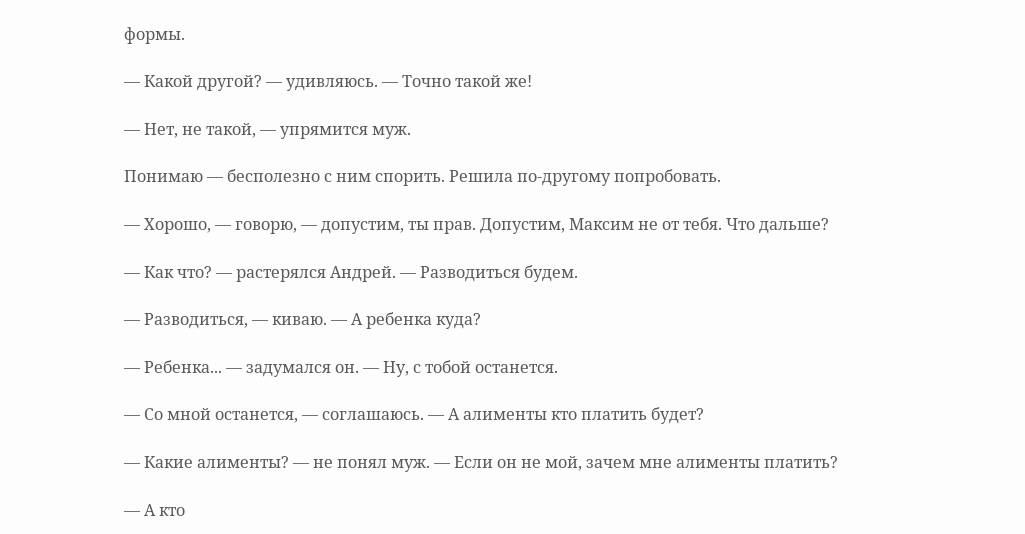формы.

— Какой другой? — удивляюсь. — Точно такой же!

— Нет, не такой, — упрямится муж.

Понимаю — бесполезно с ним спорить. Решила по-другому попробовать.

— Хорошо, — говорю, — допустим, ты прав. Допустим, Максим не от тебя. Что дальше?

— Как что? — растерялся Андрей. — Разводиться будем.

— Разводиться, — киваю. — А ребенка куда?

— Ребенка... — задумался он. — Ну, с тобой останется.

— Со мной останется, — соглашаюсь. — А алименты кто платить будет?

— Какие алименты? — не понял муж. — Если он не мой, зачем мне алименты платить?

— А кто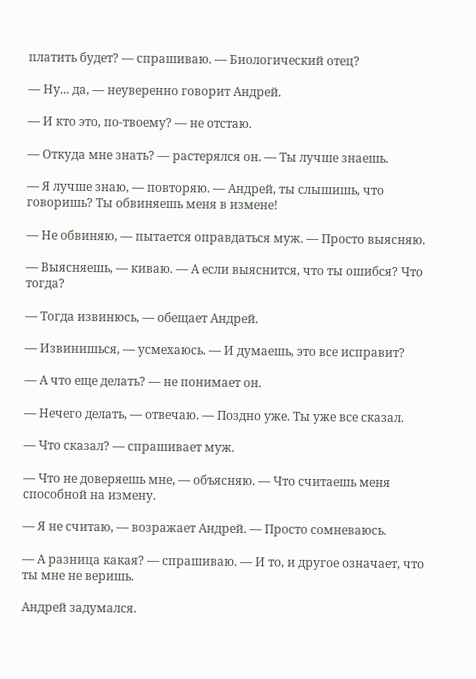платить будет? — спрашиваю. — Биологический отец?

— Ну... да, — неуверенно говорит Андрей.

— И кто это, по-твоему? — не отстаю.

— Откуда мне знать? — растерялся он. — Ты лучше знаешь.

— Я лучше знаю, — повторяю. — Андрей, ты слышишь, что говоришь? Ты обвиняешь меня в измене!

— Не обвиняю, — пытается оправдаться муж. — Просто выясняю.

— Выясняешь, — киваю. — А если выяснится, что ты ошибся? Что тогда?

— Тогда извинюсь, — обещает Андрей.

— Извинишься, — усмехаюсь. — И думаешь, это все исправит?

— А что еще делать? — не понимает он.

— Нечего делать, — отвечаю. — Поздно уже. Ты уже все сказал.

— Что сказал? — спрашивает муж.

— Что не доверяешь мне, — объясняю. — Что считаешь меня способной на измену.

— Я не считаю, — возражает Андрей. — Просто сомневаюсь.

— А разница какая? — спрашиваю. — И то, и другое означает, что ты мне не веришь.

Андрей задумался.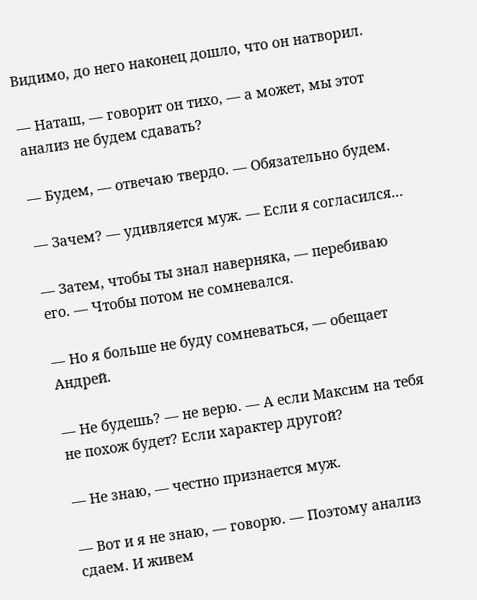Видимо, до него наконец дошло, что он натворил.

— Наташ, — говорит он тихо, — а может, мы этот анализ не будем сдавать?

— Будем, — отвечаю твердо. — Обязательно будем.

— Зачем? — удивляется муж. — Если я согласился...

— Затем, чтобы ты знал наверняка, — перебиваю его. — Чтобы потом не сомневался.

— Но я больше не буду сомневаться, — обещает Андрей.

— Не будешь? — не верю. — А если Максим на тебя не похож будет? Если характер другой?

— Не знаю, — честно признается муж.

— Вот и я не знаю, — говорю. — Поэтому анализ сдаем. И живем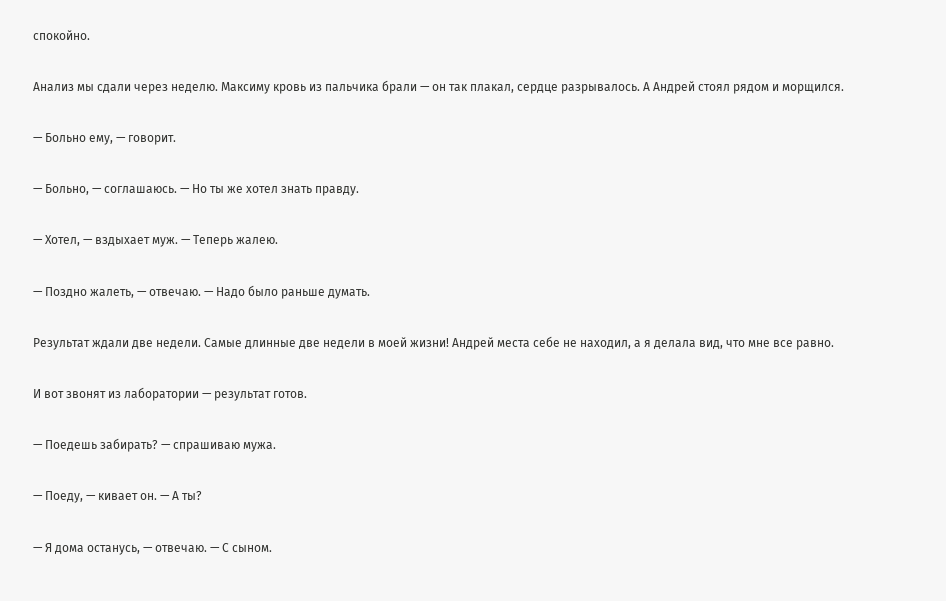спокойно.

Анализ мы сдали через неделю. Максиму кровь из пальчика брали — он так плакал, сердце разрывалось. А Андрей стоял рядом и морщился.

— Больно ему, — говорит.

— Больно, — соглашаюсь. — Но ты же хотел знать правду.

— Хотел, — вздыхает муж. — Теперь жалею.

— Поздно жалеть, — отвечаю. — Надо было раньше думать.

Результат ждали две недели. Самые длинные две недели в моей жизни! Андрей места себе не находил, а я делала вид, что мне все равно.

И вот звонят из лаборатории — результат готов.

— Поедешь забирать? — спрашиваю мужа.

— Поеду, — кивает он. — А ты?

— Я дома останусь, — отвечаю. — С сыном.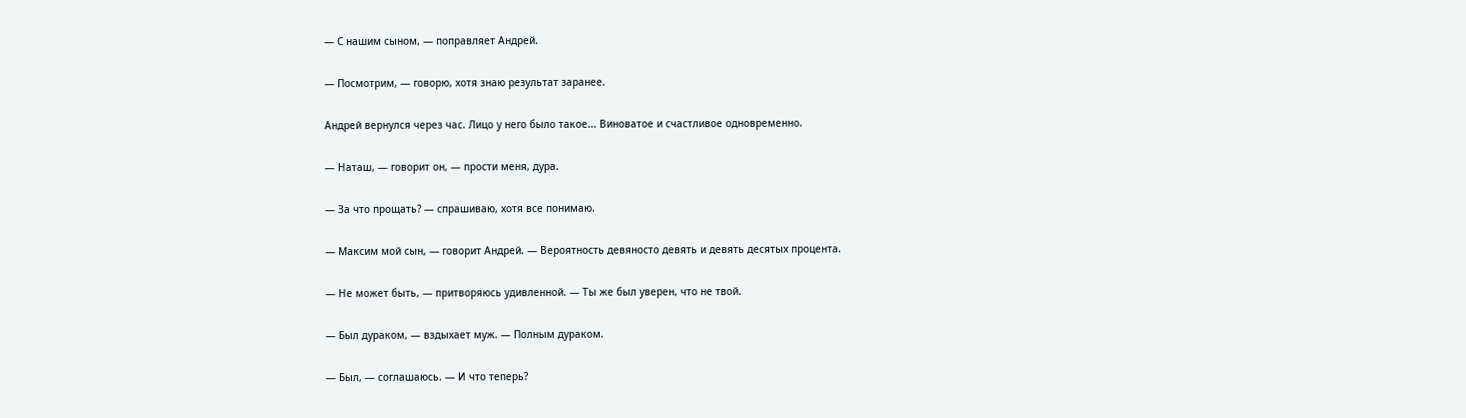— С нашим сыном, — поправляет Андрей.

— Посмотрим, — говорю, хотя знаю результат заранее.

Андрей вернулся через час. Лицо у него было такое... Виноватое и счастливое одновременно.

— Наташ, — говорит он, — прости меня, дура.

— За что прощать? — спрашиваю, хотя все понимаю.

— Максим мой сын, — говорит Андрей. — Вероятность девяносто девять и девять десятых процента.

— Не может быть, — притворяюсь удивленной. — Ты же был уверен, что не твой.

— Был дураком, — вздыхает муж. — Полным дураком.

— Был, — соглашаюсь. — И что теперь?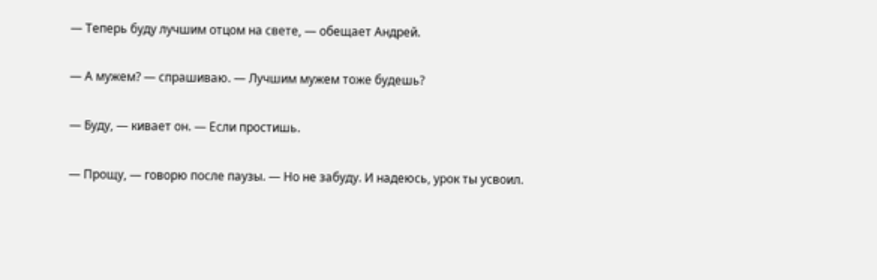— Теперь буду лучшим отцом на свете, — обещает Андрей.

— А мужем? — спрашиваю. — Лучшим мужем тоже будешь?

— Буду, — кивает он. — Если простишь.

— Прощу, — говорю после паузы. — Но не забуду. И надеюсь, урок ты усвоил.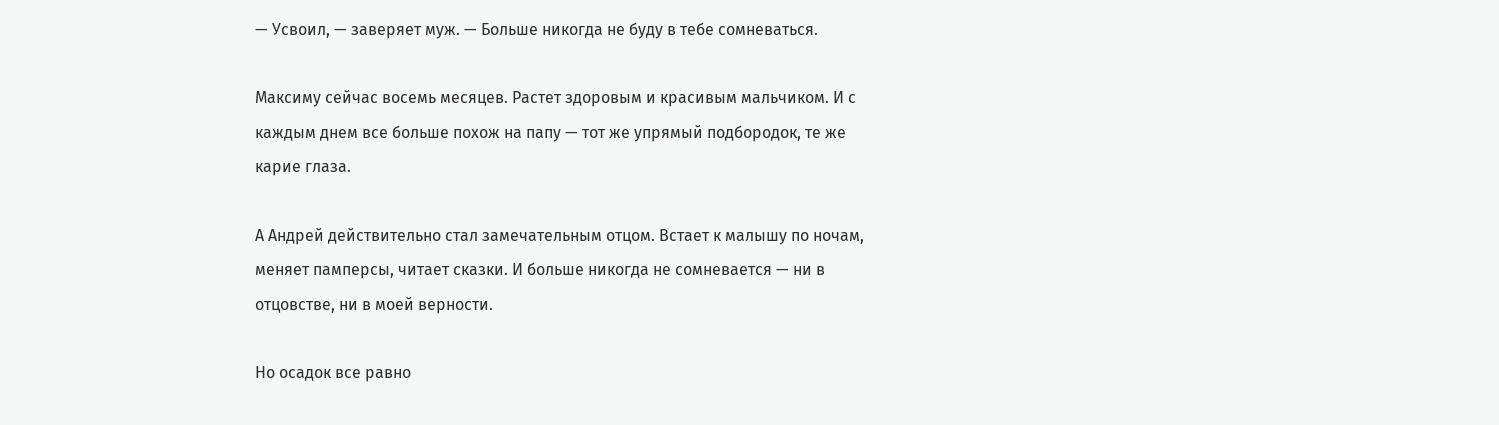— Усвоил, — заверяет муж. — Больше никогда не буду в тебе сомневаться.

Максиму сейчас восемь месяцев. Растет здоровым и красивым мальчиком. И с каждым днем все больше похож на папу — тот же упрямый подбородок, те же карие глаза.

А Андрей действительно стал замечательным отцом. Встает к малышу по ночам, меняет памперсы, читает сказки. И больше никогда не сомневается — ни в отцовстве, ни в моей верности.

Но осадок все равно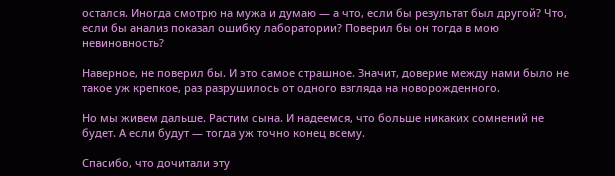остался. Иногда смотрю на мужа и думаю — а что, если бы результат был другой? Что, если бы анализ показал ошибку лаборатории? Поверил бы он тогда в мою невиновность?

Наверное, не поверил бы. И это самое страшное. Значит, доверие между нами было не такое уж крепкое, раз разрушилось от одного взгляда на новорожденного.

Но мы живем дальше. Растим сына. И надеемся, что больше никаких сомнений не будет. А если будут — тогда уж точно конец всему.

Спасибо, что дочитали эту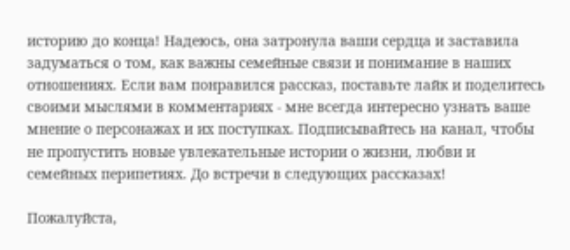историю до конца! Надеюсь, она затронула ваши сердца и заставила задуматься о том, как важны семейные связи и понимание в наших отношениях. Если вам понравился рассказ, поставьте лайк и поделитесь своими мыслями в комментариях - мне всегда интересно узнать ваше мнение о персонажах и их поступках. Подписывайтесь на канал, чтобы не пропустить новые увлекательные истории о жизни, любви и семейных перипетиях. До встречи в следующих рассказах!

Пожалуйста,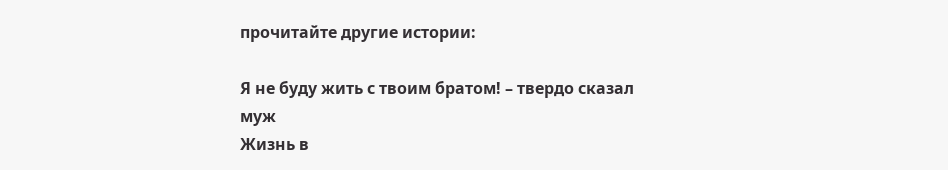прочитайте другие истории:

Я не буду жить с твоим братом! – твердо сказал муж
Жизнь в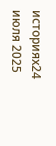историях24 июля 2025